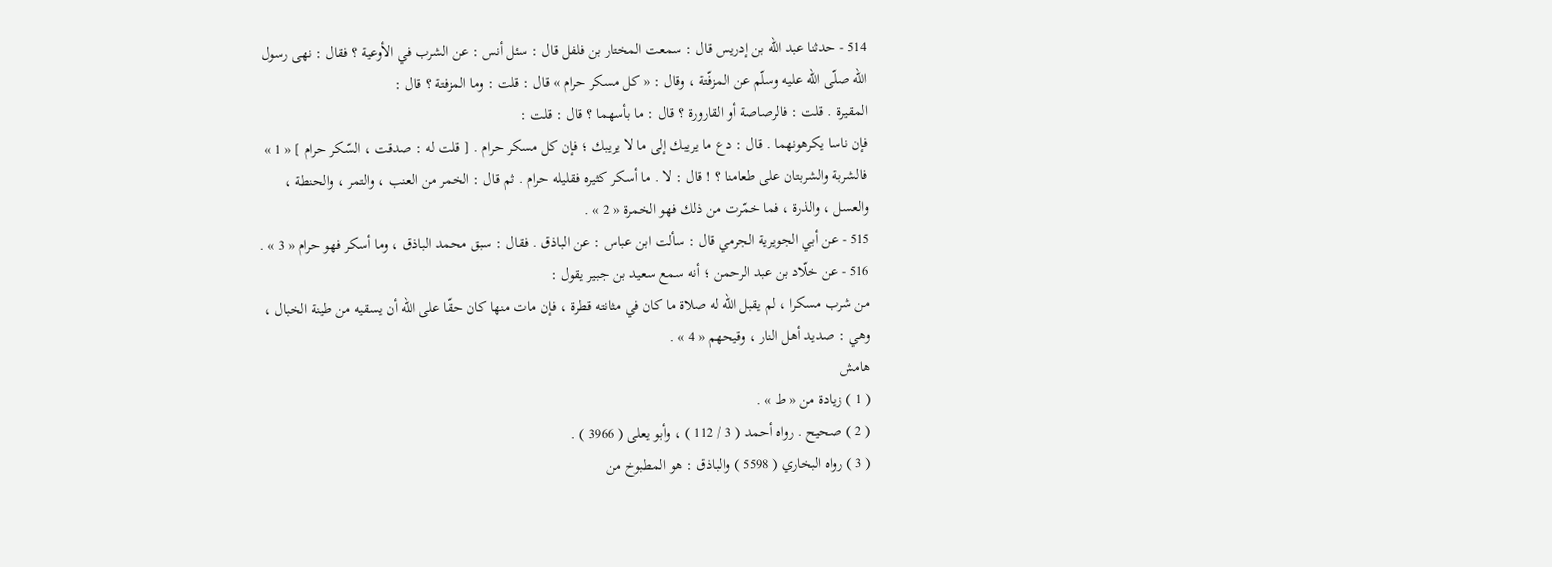514 - حدثنا عبد اللّه بن إدريس قال : سمعت المختار بن فلفل قال : سئل أنس : عن الشرب في الأوعية ؟ فقال : نهى رسول اللّه صلّى اللّه عليه وسلّم عن المزفّتة ، وقال : « كل مسكر حرام » قال : قلت : وما المزفتة ؟ قال :
المقيرة . قلت : فالرصاصة أو القارورة ؟ قال : ما بأسهما ؟ قال : قلت :
فإن ناسا يكرهونهما . قال : دع ما يريبك إلى ما لا يريبك ؛ فإن كل مسكر حرام . [ قلت له : صدقت ، السّكر حرام ] « 1 » فالشربة والشربتان على طعامنا ؟ ! قال : لا . ما أسكر كثيره فقليله حرام . ثم قال : الخمر من العنب ، والتمر ، والحنطة ، والعسل ، والذرة ، فما خمّرت من ذلك فهو الخمرة « 2 » .
515 - عن أبي الجويرية الجرمي قال : سألت ابن عباس : عن الباذق . فقال : سبق محمد الباذق ، وما أسكر فهو حرام « 3 » .
516 - عن خلّاد بن عبد الرحمن ؛ أنه سمع سعيد بن جبير يقول :
من شرب مسكرا ، لم يقبل اللّه له صلاة ما كان في مثانته قطرة ، فإن مات منها كان حقّا على اللّه أن يسقيه من طينة الخبال ، وهي : صديد أهل النار ، وقيحهم « 4 » .
هامش
( 1 ) زيادة من « ط » .
( 2 ) صحيح . رواه أحمد ( 3 / 112 ) ، وأبو يعلى ( 3966 ) .
( 3 ) رواه البخاري ( 5598 ) والباذق : هو المطبوخ من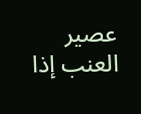عصير العنب إذا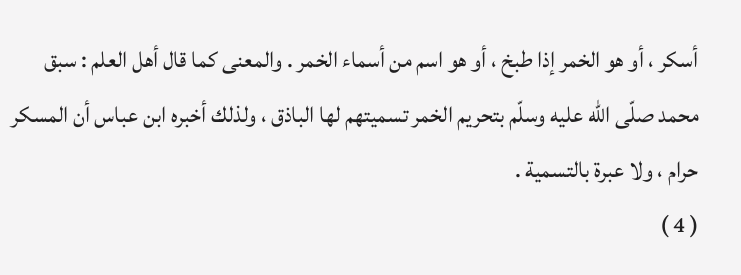أسكر ، أو هو الخمر إذا طبخ ، أو هو اسم من أسماء الخمر . والمعنى كما قال أهل العلم : سبق محمد صلّى اللّه عليه وسلّم بتحريم الخمر تسميتهم لها الباذق ، ولذلك أخبره ابن عباس أن المسكر حرام ، ولا عبرة بالتسمية .
( 4 )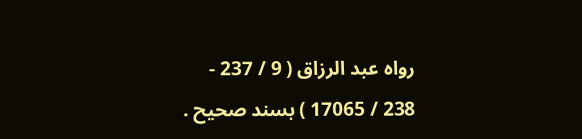رواه عبد الرزاق ( 9 / 237 - 238 / 17065 ) بسند صحيح .